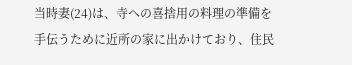当時妻(24)は、寺への喜捨用の料理の準備を手伝うために近所の家に出かけており、住民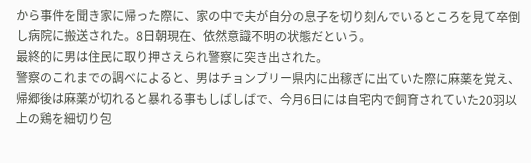から事件を聞き家に帰った際に、家の中で夫が自分の息子を切り刻んでいるところを見て卒倒し病院に搬送された。8日朝現在、依然意識不明の状態だという。
最終的に男は住民に取り押さえられ警察に突き出された。
警察のこれまでの調べによると、男はチョンブリー県内に出稼ぎに出ていた際に麻薬を覚え、帰郷後は麻薬が切れると暴れる事もしばしばで、今月6日には自宅内で飼育されていた20羽以上の鶏を細切り包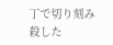丁で切り刻み殺した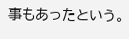事もあったという。